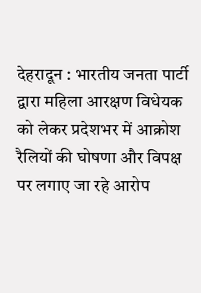देहरादून : भारतीय जनता पार्टी द्वारा महिला आरक्षण विधेयक को लेकर प्रदेशभर में आक्रोश रैलियों की घोषणा और विपक्ष पर लगाए जा रहे आरोप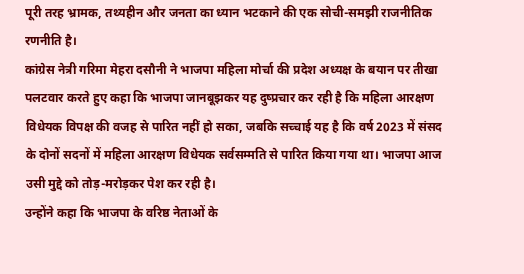पूरी तरह भ्रामक, तथ्यहीन और जनता का ध्यान भटकाने की एक सोची-समझी राजनीतिक रणनीति है।
कांग्रेस नेत्री गरिमा मेहरा दसौनी ने भाजपा महिला मोर्चा की प्रदेश अध्यक्ष के बयान पर तीखा पलटवार करते हुए कहा कि भाजपा जानबूझकर यह दुष्प्रचार कर रही है कि महिला आरक्षण विधेयक विपक्ष की वजह से पारित नहीं हो सका, जबकि सच्चाई यह है कि वर्ष 2023 में संसद के दोनों सदनों में महिला आरक्षण विधेयक सर्वसम्मति से पारित किया गया था। भाजपा आज उसी मुद्दे को तोड़-मरोड़कर पेश कर रही है।
उन्होंने कहा कि भाजपा के वरिष्ठ नेताओं के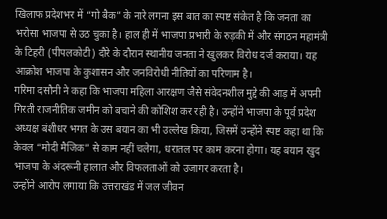खिलाफ प्रदेशभर में “गो बैक” के नारे लगना इस बात का स्पष्ट संकेत है कि जनता का भरोसा भाजपा से उठ चुका है। हाल ही में भाजपा प्रभारी के रुड़की में और संगठन महामंत्री के टिहरी (पीपलकोटी) दौरे के दौरान स्थानीय जनता ने खुलकर विरोध दर्ज कराया। यह आक्रोश भाजपा के कुशासन और जनविरोधी नीतियों का परिणाम है।
गरिमा दसौनी ने कहा कि भाजपा महिला आरक्षण जैसे संवेदनशील मुद्दे की आड़ में अपनी गिरती राजनीतिक जमीन को बचाने की कोशिश कर रही है। उन्होंने भाजपा के पूर्व प्रदेश अध्यक्ष बंशीधर भगत के उस बयान का भी उल्लेख किया, जिसमें उन्होंने स्पष्ट कहा था कि केवल “मोदी मैजिक” से काम नहीं चलेगा, धरातल पर काम करना होगा। यह बयान खुद भाजपा के अंदरूनी हालात और विफलताओं को उजागर करता है।
उन्होंने आरोप लगाया कि उत्तराखंड में जल जीवन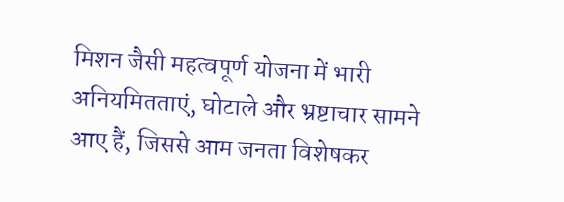मिशन जैसी महत्वपूर्ण योजना में भारी अनियमितताएं, घोटाले और भ्रष्टाचार सामने आए हैं, जिससे आम जनता विशेषकर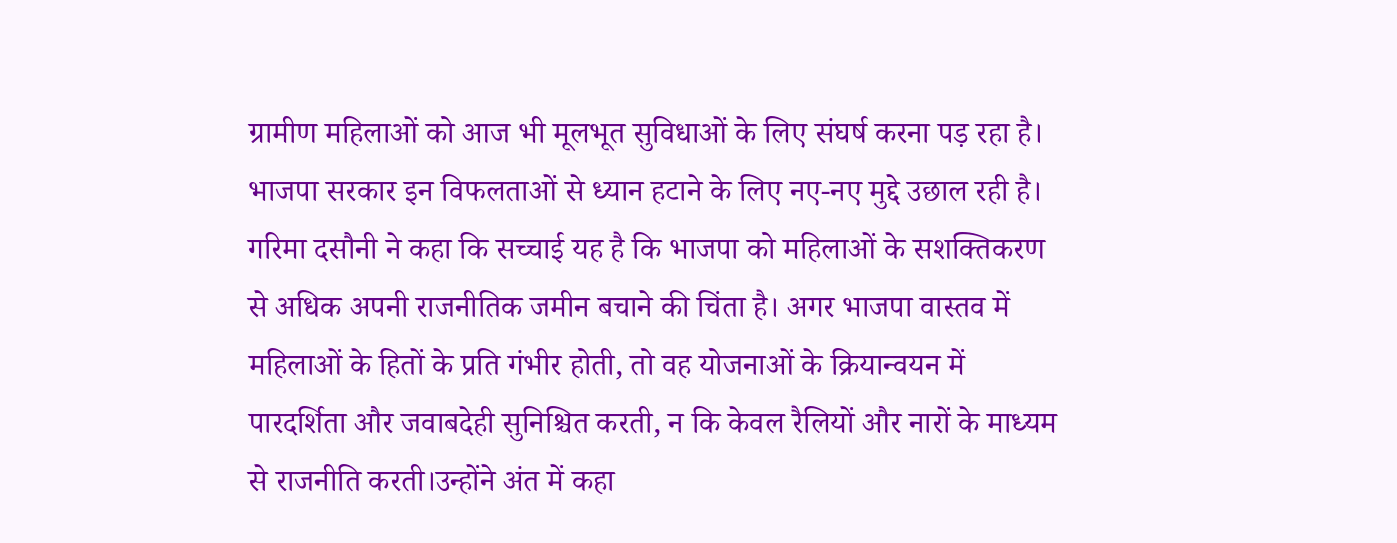ग्रामीण महिलाओं को आज भी मूलभूत सुविधाओं के लिए संघर्ष करना पड़ रहा है। भाजपा सरकार इन विफलताओं से ध्यान हटाने के लिए नए-नए मुद्दे उछाल रही है।
गरिमा दसौनी ने कहा कि सच्चाई यह है कि भाजपा को महिलाओं के सशक्तिकरण से अधिक अपनी राजनीतिक जमीन बचाने की चिंता है। अगर भाजपा वास्तव में महिलाओं के हितों के प्रति गंभीर होती, तो वह योजनाओं के क्रियान्वयन में पारदर्शिता और जवाबदेही सुनिश्चित करती, न कि केवल रैलियों और नारों के माध्यम से राजनीति करती।उन्होंने अंत में कहा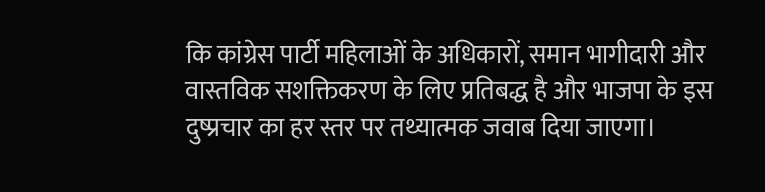कि कांग्रेस पार्टी महिलाओं के अधिकारों, समान भागीदारी और वास्तविक सशक्तिकरण के लिए प्रतिबद्ध है और भाजपा के इस दुष्प्रचार का हर स्तर पर तथ्यात्मक जवाब दिया जाएगा।